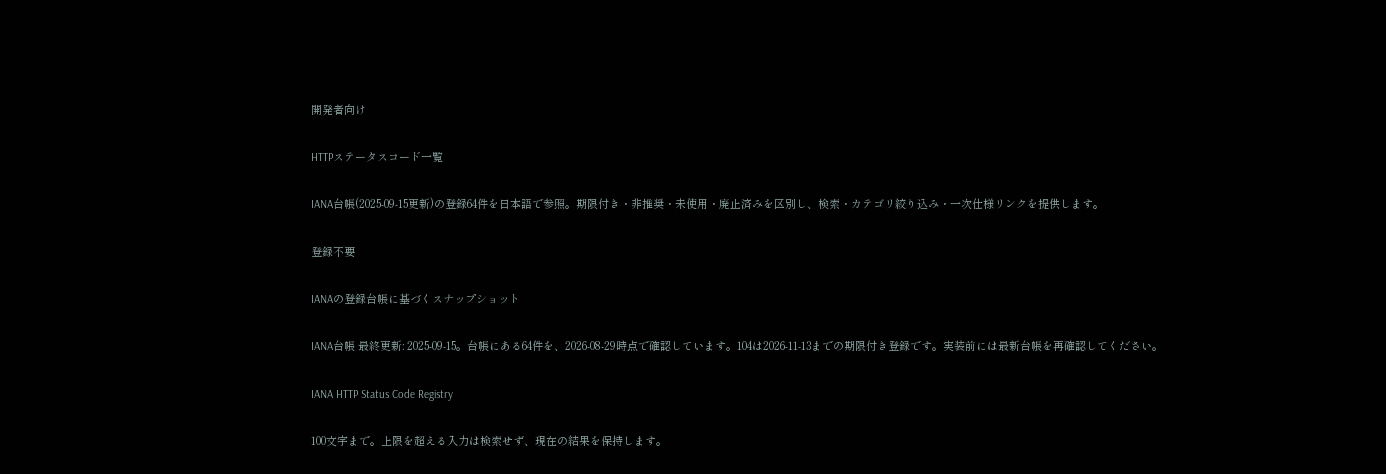開発者向け

HTTPステータスコード一覧

IANA台帳(2025-09-15更新)の登録64件を日本語で参照。期限付き・非推奨・未使用・廃止済みを区別し、検索・カテゴリ絞り込み・一次仕様リンクを提供します。

登録不要

IANAの登録台帳に基づくスナップショット

IANA台帳 最終更新: 2025-09-15。台帳にある64件を、2026-08-29時点で確認しています。104は2026-11-13までの期限付き登録です。実装前には最新台帳を再確認してください。

IANA HTTP Status Code Registry

100文字まで。上限を超える入力は検索せず、現在の結果を保持します。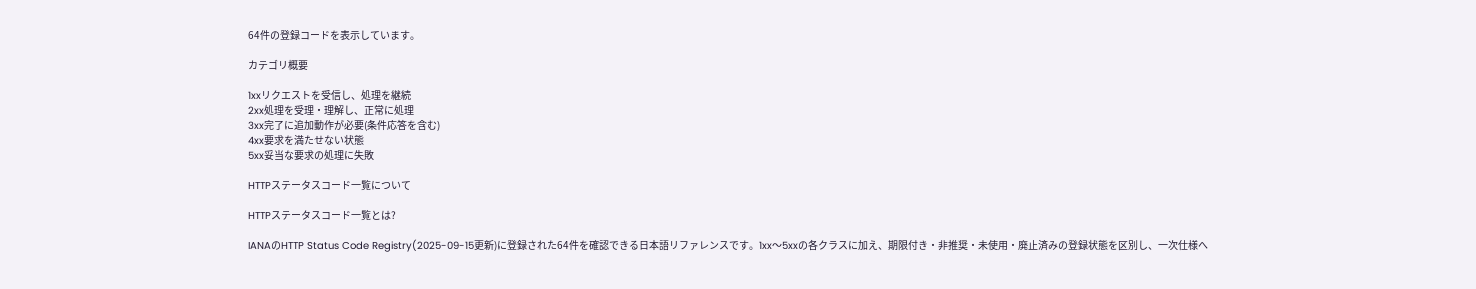64件の登録コードを表示しています。

カテゴリ概要

1xxリクエストを受信し、処理を継続
2xx処理を受理・理解し、正常に処理
3xx完了に追加動作が必要(条件応答を含む)
4xx要求を満たせない状態
5xx妥当な要求の処理に失敗

HTTPステータスコード一覧について

HTTPステータスコード一覧とは?

IANAのHTTP Status Code Registry(2025-09-15更新)に登録された64件を確認できる日本語リファレンスです。1xx〜5xxの各クラスに加え、期限付き・非推奨・未使用・廃止済みの登録状態を区別し、一次仕様へ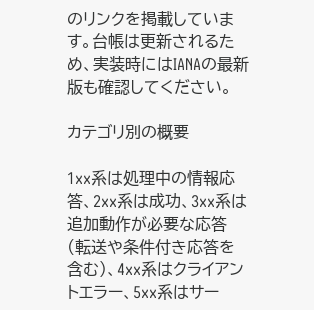のリンクを掲載しています。台帳は更新されるため、実装時にはIANAの最新版も確認してください。

カテゴリ別の概要

1xx系は処理中の情報応答、2xx系は成功、3xx系は追加動作が必要な応答(転送や条件付き応答を含む)、4xx系はクライアントエラー、5xx系はサー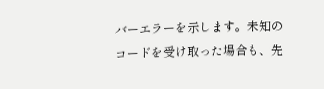バーエラーを示します。未知のコードを受け取った場合も、先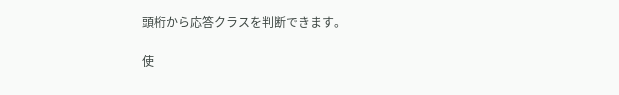頭桁から応答クラスを判断できます。

使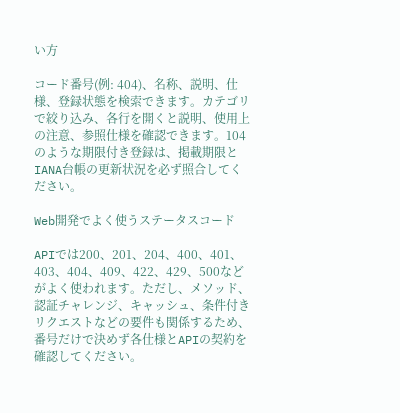い方

コード番号(例: 404)、名称、説明、仕様、登録状態を検索できます。カテゴリで絞り込み、各行を開くと説明、使用上の注意、参照仕様を確認できます。104のような期限付き登録は、掲載期限とIANA台帳の更新状況を必ず照合してください。

Web開発でよく使うステータスコード

APIでは200、201、204、400、401、403、404、409、422、429、500などがよく使われます。ただし、メソッド、認証チャレンジ、キャッシュ、条件付きリクエストなどの要件も関係するため、番号だけで決めず各仕様とAPIの契約を確認してください。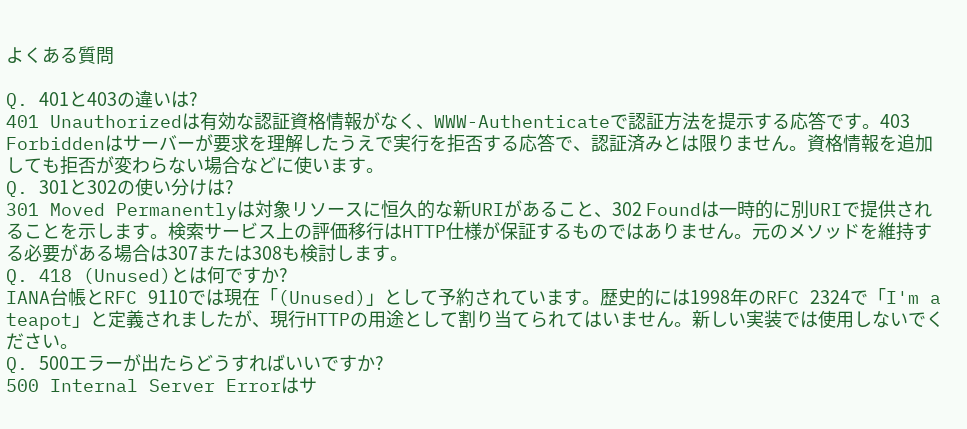よくある質問

Q. 401と403の違いは?
401 Unauthorizedは有効な認証資格情報がなく、WWW-Authenticateで認証方法を提示する応答です。403 Forbiddenはサーバーが要求を理解したうえで実行を拒否する応答で、認証済みとは限りません。資格情報を追加しても拒否が変わらない場合などに使います。
Q. 301と302の使い分けは?
301 Moved Permanentlyは対象リソースに恒久的な新URIがあること、302 Foundは一時的に別URIで提供されることを示します。検索サービス上の評価移行はHTTP仕様が保証するものではありません。元のメソッドを維持する必要がある場合は307または308も検討します。
Q. 418 (Unused)とは何ですか?
IANA台帳とRFC 9110では現在「(Unused)」として予約されています。歴史的には1998年のRFC 2324で「I'm a teapot」と定義されましたが、現行HTTPの用途として割り当てられてはいません。新しい実装では使用しないでください。
Q. 500エラーが出たらどうすればいいですか?
500 Internal Server Errorはサ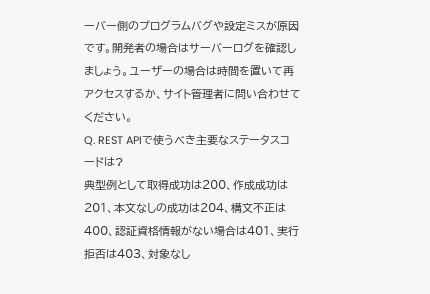ーバー側のプログラムバグや設定ミスが原因です。開発者の場合はサーバーログを確認しましょう。ユーザーの場合は時間を置いて再アクセスするか、サイト管理者に問い合わせてください。
Q. REST APIで使うべき主要なステータスコードは?
典型例として取得成功は200、作成成功は201、本文なしの成功は204、構文不正は400、認証資格情報がない場合は401、実行拒否は403、対象なし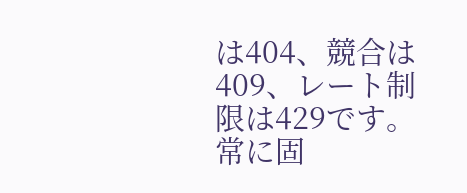は404、競合は409、レート制限は429です。常に固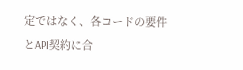定ではなく、各コードの要件とAPI契約に合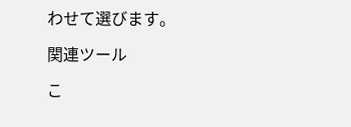わせて選びます。

関連ツール

こ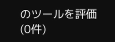のツールを評価
(0件)